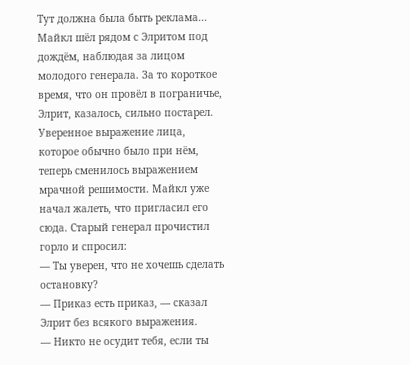Тут должна была быть реклама...
Майкл шёл рядом с Элритом под дождём, наблюдая за лицом молодого генерала. За то короткое время, что он провёл в пограничье, Элрит, казалось, сильно постарел. Уверенное выражение лица, которое обычно было при нём, теперь сменилось выражением мрачной решимости. Майкл уже начал жалеть, что пригласил его сюда. Старый генерал прочистил горло и спросил:
— Ты уверен, что не хочешь сделать остановку?
— Приказ есть приказ, — сказал Элрит без всякого выражения.
— Никто не осудит тебя, если ты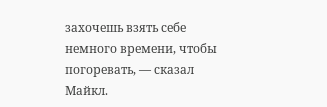захочешь взять себе немного времени, чтобы погоревать, — сказал Майкл.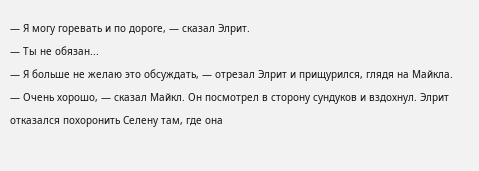— Я могу горевать и по дороге, — сказал Элрит.
— Ты не обязан...
— Я больше не желаю это обсуждать, — отрезал Элрит и прищурился, глядя на Майкла.
— Очень хорошо, — сказал Майкл. Он посмотрел в сторону сундуков и вздохнул. Элрит отказался похоронить Селену там, где она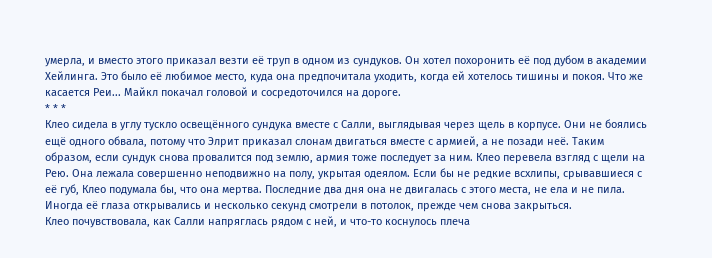умерла, и вместо этого приказал везти её труп в одном из сундуков. Он хотел похоронить её под дубом в академии Хейлинга. Это было её любимое место, куда она предпочитала уходить, когда ей хотелось тишины и покоя. Что же касается Реи... Майкл покачал головой и сосредоточился на дороге.
* * *
Клео сидела в углу тускло освещённого сундука вместе с Салли, выглядывая через щель в корпусе. Они не боялись ещё одного обвала, потому что Элрит приказал слонам двигаться вместе с армией, а не позади неё. Таким образом, если сундук снова провалится под землю, армия тоже последует за ним. Клео перевела взгляд с щели на Рею. Она лежала совершенно неподвижно на полу, укрытая одеялом. Если бы не редкие всхлипы, срывавшиеся с её губ, Клео подумала бы, что она мертва. Последние два дня она не двигалась с этого места, не ела и не пила. Иногда её глаза открывались и несколько секунд смотрели в потолок, прежде чем снова закрыться.
Клео почувствовала, как Салли напряглась рядом с ней, и что-то коснулось плеча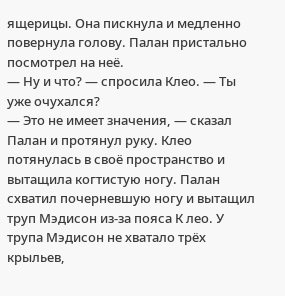ящерицы. Она пискнула и медленно повернула голову. Палан пристально посмотрел на неё.
— Ну и что? — спросила Клео. — Ты уже очухался?
— Это не имеет значения, — сказал Палан и протянул руку. Клео потянулась в своё пространство и вытащила когтистую ногу. Палан схватил почерневшую ногу и вытащил труп Мэдисон из-за пояса К лео. У трупа Мэдисон не хватало трёх крыльев,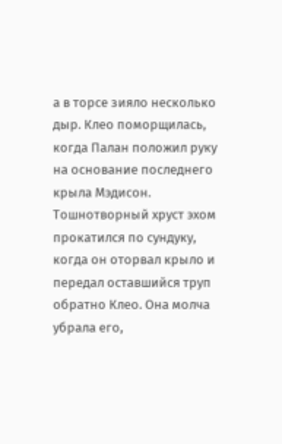а в торсе зияло несколько дыр. Клео поморщилась, когда Палан положил руку на основание последнего крыла Мэдисон. Тошнотворный хруст эхом прокатился по сундуку, когда он оторвал крыло и передал оставшийся труп обратно Клео. Она молча убрала его,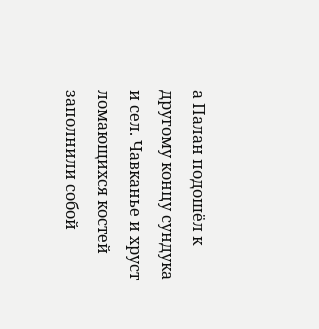а Палан подошёл к другому концу сундука и сел. Чавканье и хруст ломающихся костей заполнили собой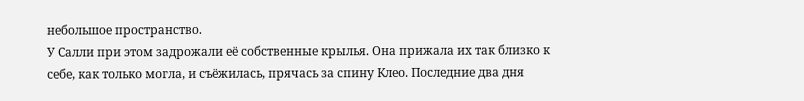небольшое пространство.
У Салли при этом задрожали её собственные крылья. Она прижала их так близко к себе, как только могла, и съёжилась, прячась за спину Клео. Последние два дня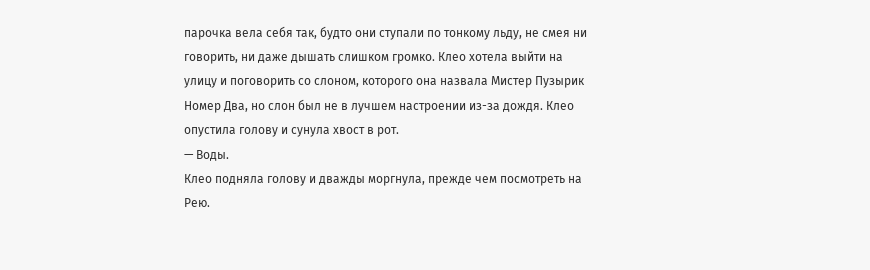парочка вела себя так, будто они ступали по тонкому льду, не смея ни говорить, ни даже дышать слишком громко. Клео хотела выйти на улицу и поговорить со слоном, которого она назвала Мистер Пузырик Номер Два, но слон был не в лучшем настроении из-за дождя. Клео опустила голову и сунула хвост в рот.
— Воды.
Клео подняла голову и дважды моргнула, прежде чем посмотреть на Рею.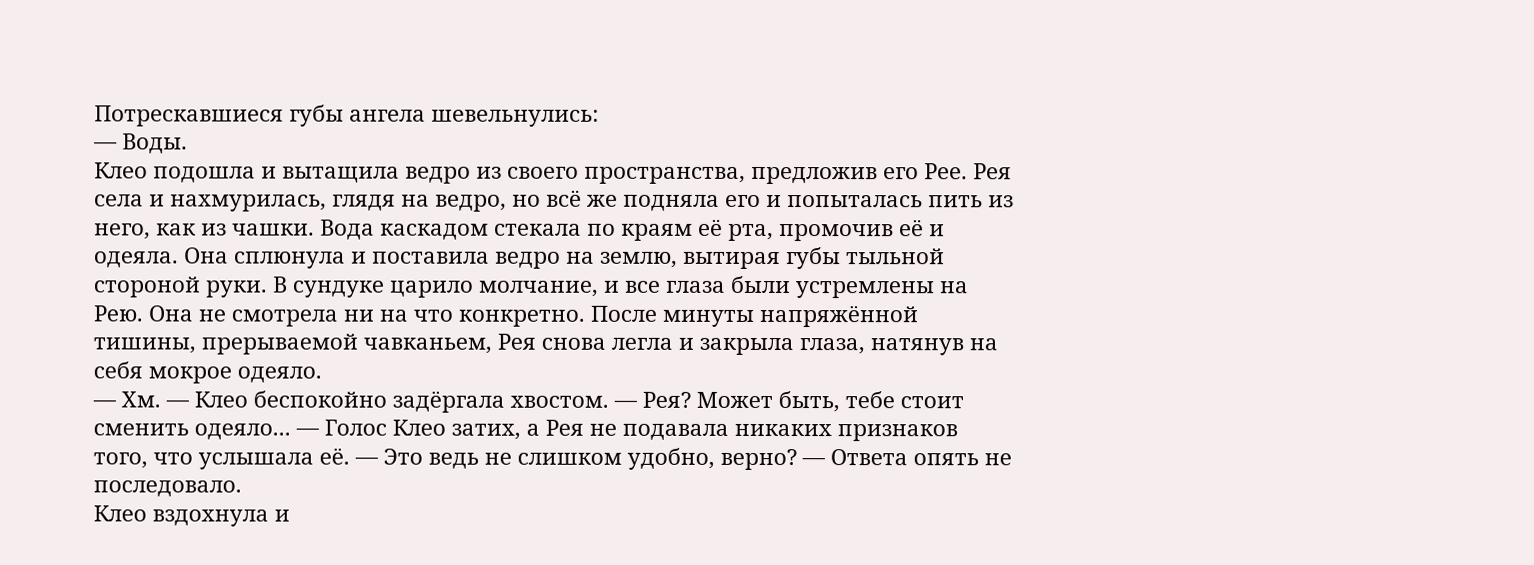Потрескавшиеся губы ангела шевельнулись:
— Воды.
Клео подошла и вытащила ведро из своего пространства, предложив его Рее. Рея села и нахмурилась, глядя на ведро, но всё же подняла его и попыталась пить из него, как из чашки. Вода каскадом стекала по краям её рта, промочив её и одеяла. Она сплюнула и поставила ведро на землю, вытирая губы тыльной стороной руки. В сундуке царило молчание, и все глаза были устремлены на Рею. Она не смотрела ни на что конкретно. После минуты напряжённой тишины, прерываемой чавканьем, Рея снова легла и закрыла глаза, натянув на себя мокрое одеяло.
— Хм. — Клео беспокойно задёргала хвостом. — Рея? Может быть, тебе стоит сменить одеяло... — Голос Клео затих, а Рея не подавала никаких признаков того, что услышала её. — Это ведь не слишком удобно, верно? — Ответа опять не последовало.
Клео вздохнула и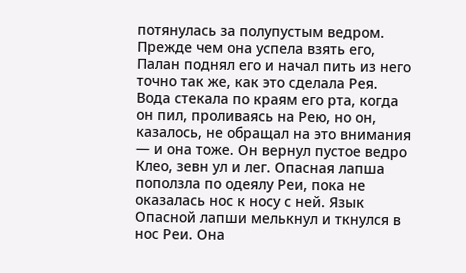потянулась за полупустым ведром. Прежде чем она успела взять его, Палан поднял его и начал пить из него точно так же, как это сделала Рея. Вода стекала по краям его рта, когда он пил, проливаясь на Рею, но он, казалось, не обращал на это внимания — и она тоже. Он вернул пустое ведро Клео, зевн ул и лег. Опасная лапша поползла по одеялу Реи, пока не оказалась нос к носу с ней. Язык Опасной лапши мелькнул и ткнулся в нос Реи. Она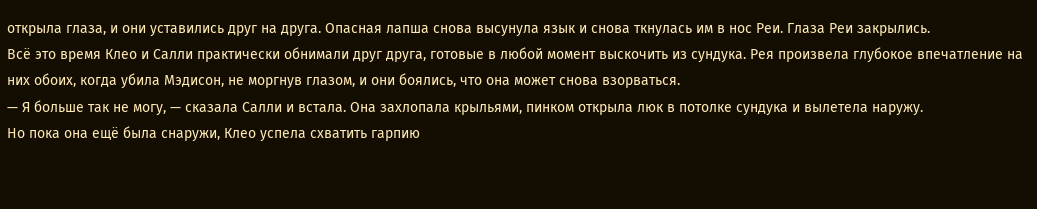открыла глаза, и они уставились друг на друга. Опасная лапша снова высунула язык и снова ткнулась им в нос Реи. Глаза Реи закрылись.
Всё это время Клео и Салли практически обнимали друг друга, готовые в любой момент выскочить из сундука. Рея произвела глубокое впечатление на них обоих, когда убила Мэдисон, не моргнув глазом, и они боялись, что она может снова взорваться.
— Я больше так не могу, — сказала Салли и встала. Она захлопала крыльями, пинком открыла люк в потолке сундука и вылетела наружу.
Но пока она ещё была снаружи, Клео успела схватить гарпию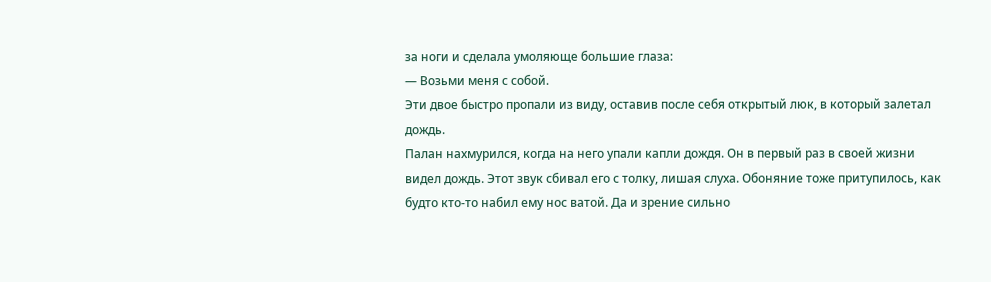за ноги и сделала умоляюще большие глаза:
— Возьми меня с собой.
Эти двое быстро пропали из виду, оставив после себя открытый люк, в который залетал дождь.
Палан нахмурился, когда на него упали капли дождя. Он в первый раз в своей жизни видел дождь. Этот звук сбивал его с толку, лишая слуха. Обоняние тоже притупилось, как будто кто-то набил ему нос ватой. Да и зрение сильно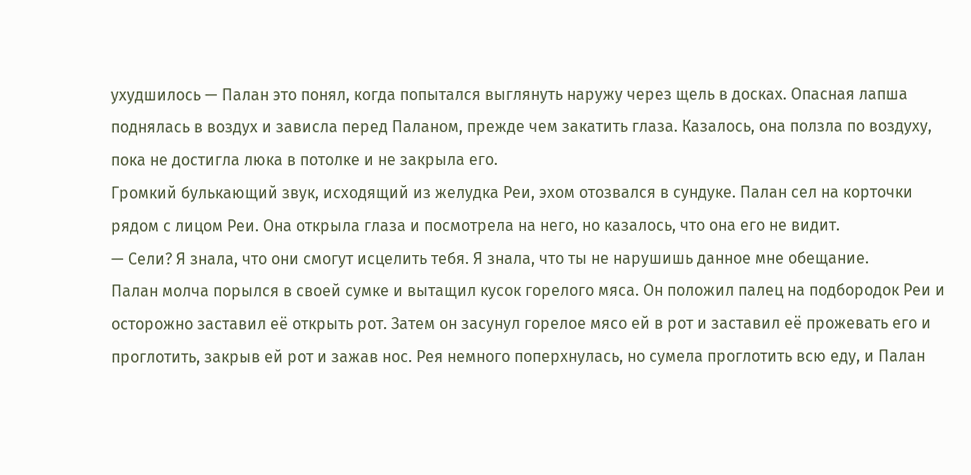ухудшилось — Палан это понял, когда попытался выглянуть наружу через щель в досках. Опасная лапша поднялась в воздух и зависла перед Паланом, прежде чем закатить глаза. Казалось, она ползла по воздуху, пока не достигла люка в потолке и не закрыла его.
Громкий булькающий звук, исходящий из желудка Реи, эхом отозвался в сундуке. Палан сел на корточки рядом с лицом Реи. Она открыла глаза и посмотрела на него, но казалось, что она его не видит.
— Сели? Я знала, что они смогут исцелить тебя. Я знала, что ты не нарушишь данное мне обещание.
Палан молча порылся в своей сумке и вытащил кусок горелого мяса. Он положил палец на подбородок Реи и осторожно заставил её открыть рот. Затем он засунул горелое мясо ей в рот и заставил её прожевать его и проглотить, закрыв ей рот и зажав нос. Рея немного поперхнулась, но сумела проглотить всю еду, и Палан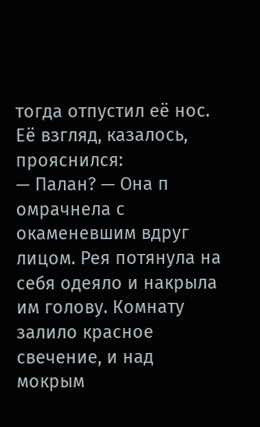тогда отпустил её нос. Её взгляд, казалось, прояснился:
— Палан? — Она п омрачнела с окаменевшим вдруг лицом. Рея потянула на себя одеяло и накрыла им голову. Комнату залило красное свечение, и над мокрым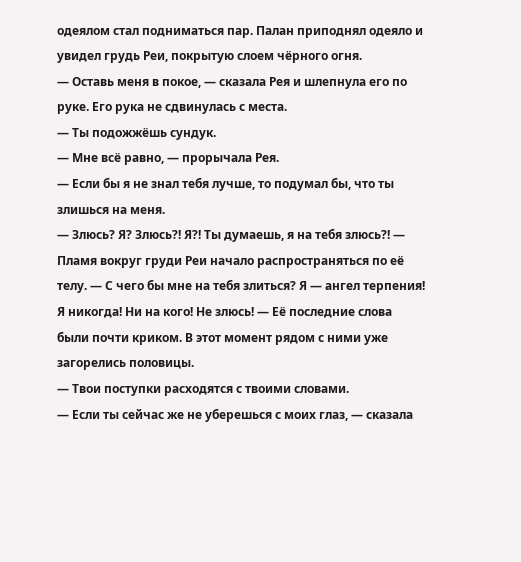одеялом стал подниматься пар. Палан приподнял одеяло и увидел грудь Реи, покрытую слоем чёрного огня.
— Оставь меня в покое, — сказала Рея и шлепнула его по руке. Его рука не сдвинулась с места.
— Ты подожжёшь сундук.
— Мне всё равно, — прорычала Рея.
— Если бы я не знал тебя лучше, то подумал бы, что ты злишься на меня.
— Злюсь? Я? Злюсь?! Я?! Ты думаешь, я на тебя злюсь?! — Пламя вокруг груди Реи начало распространяться по её телу. — С чего бы мне на тебя злиться? Я — ангел терпения! Я никогда! Ни на кого! Не злюсь! — Её последние слова были почти криком. В этот момент рядом с ними уже загорелись половицы.
— Твои поступки расходятся с твоими словами.
— Если ты сейчас же не уберешься с моих глаз, — сказала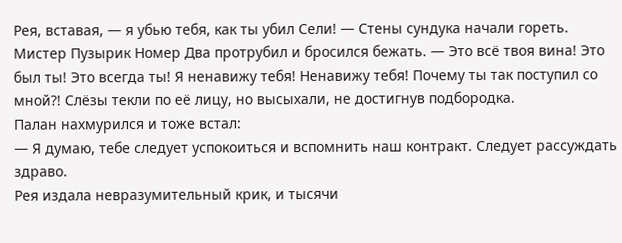Рея, вставая, — я убью тебя, как ты убил Сели! — Стены сундука начали гореть. Мистер Пузырик Номер Два протрубил и бросился бежать. — Это всё твоя вина! Это был ты! Это всегда ты! Я ненавижу тебя! Ненавижу тебя! Почему ты так поступил со мной?! Слёзы текли по её лицу, но высыхали, не достигнув подбородка.
Палан нахмурился и тоже встал:
— Я думаю, тебе следует успокоиться и вспомнить наш контракт. Следует рассуждать здраво.
Рея издала невразумительный крик, и тысячи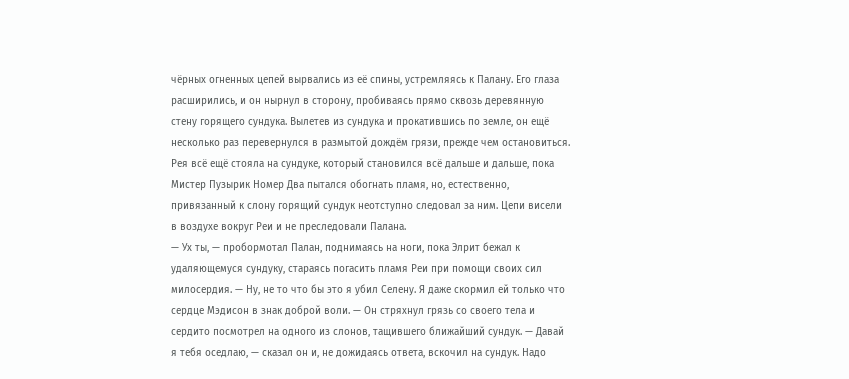чёрных огненных цепей вырвались из её спины, устремляясь к Палану. Его глаза расширились, и он нырнул в сторону, пробиваясь прямо сквозь деревянную стену горящего сундука. Вылетев из сундука и прокатившись по земле, он ещё несколько раз перевернулся в размытой дождём грязи, прежде чем остановиться. Рея всё ещё стояла на сундуке, который становился всё дальше и дальше, пока Мистер Пузырик Номер Два пытался обогнать пламя, но, естественно, привязанный к слону горящий сундук неотступно следовал за ним. Цепи висели в воздухе вокруг Реи и не преследовали Палана.
— Ух ты, — пробормотал Палан, поднимаясь на ноги, пока Элрит бежал к удаляющемуся сундуку, стараясь погасить пламя Реи при помощи своих сил милосердия. — Ну, не то что бы это я убил Селену. Я даже скормил ей только что сердце Мэдисон в знак доброй воли. — Он стряхнул грязь со своего тела и сердито посмотрел на одного из слонов, тащившего ближайший сундук. — Давай я тебя оседлаю, — сказал он и, не дожидаясь ответа, вскочил на сундук. Надо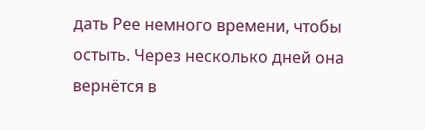дать Рее немного времени, чтобы остыть. Через несколько дней она вернётся в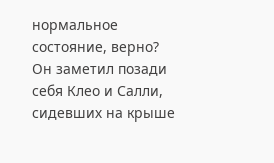нормальное состояние, верно? Он заметил позади себя Клео и Салли, сидевших на крыше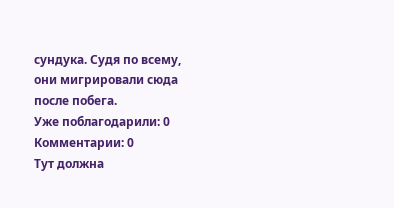сундука. Судя по всему, они мигрировали сюда после побега.
Уже поблагодарили: 0
Комментарии: 0
Тут должна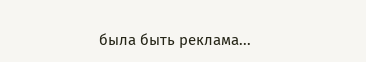была быть реклама...